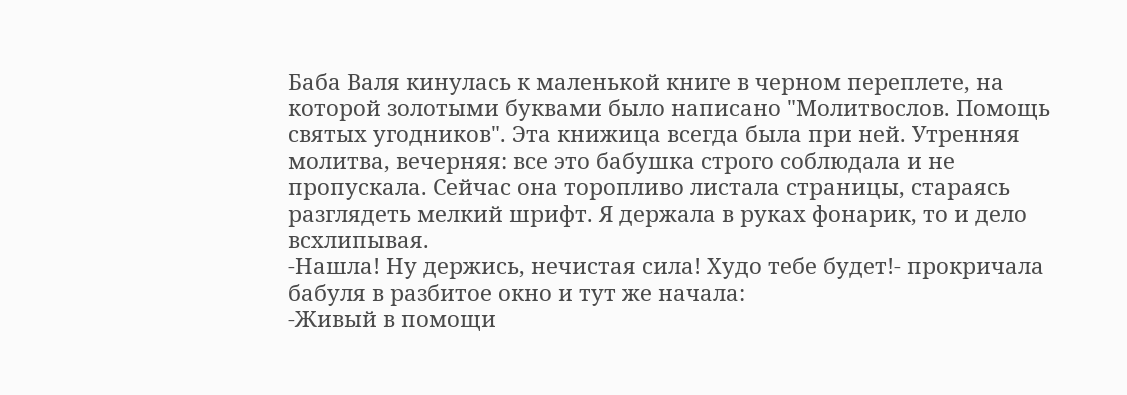Баба Валя кинулась к маленькой книге в черном переплете, на которой золотыми буквами было написано "Молитвослов. Помощь святых угодников". Эта книжица всегда была при ней. Утренняя молитва, вечерняя: все это бабушка строго соблюдала и не пропускала. Сейчас она торопливо листала страницы, стараясь разглядеть мелкий шрифт. Я держала в руках фонарик, то и дело всхлипывая.
-Нашла! Ну держись, нечистая сила! Худо тебе будет!- прокричала бабуля в разбитое окно и тут же начала:
-Живый в помощи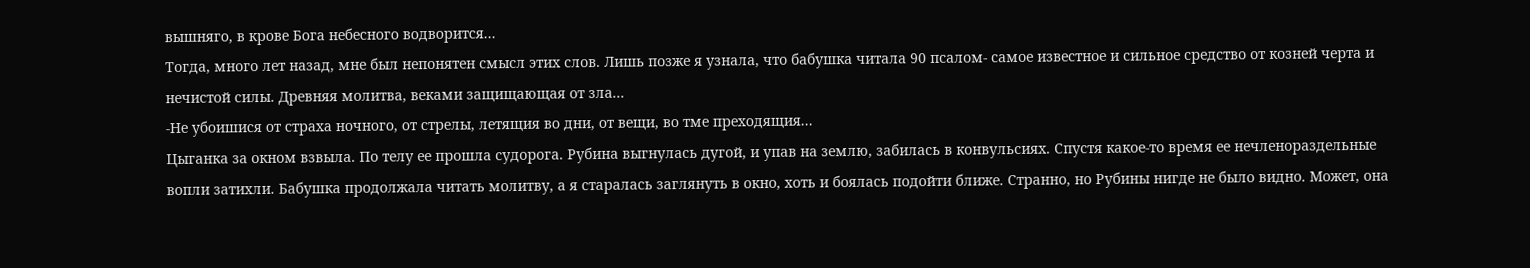вышняго, в крове Бога небесного водворится...
Тогда, много лет назад, мне был непонятен смысл этих слов. Лишь позже я узнала, что бабушка читала 90 псалом- самое известное и сильное средство от козней черта и нечистой силы. Древняя молитва, веками защищающая от зла...
-Не убоишися от страха ночного, от стрелы, летящия во дни, от вещи, во тме преходящия...
Цыганка за окном взвыла. По телу ее прошла судорога. Рубина выгнулась дугой, и упав на землю, забилась в конвульсиях. Спустя какое-то время ее нечленораздельные вопли затихли. Бабушка продолжала читать молитву, а я старалась заглянуть в окно, хоть и боялась подойти ближе. Странно, но Рубины нигде не было видно. Может, она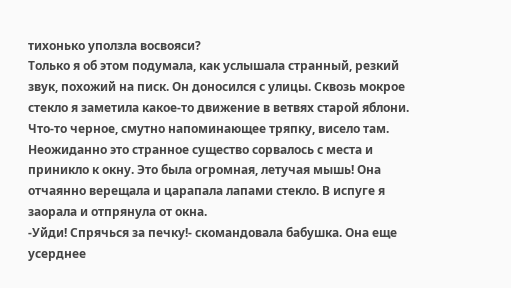тихонько уползла восвояси?
Только я об этом подумала, как услышала странный, резкий звук, похожий на писк. Он доносился с улицы. Сквозь мокрое стекло я заметила какое-то движение в ветвях старой яблони. Что-то черное, смутно напоминающее тряпку, висело там. Неожиданно это странное существо сорвалось с места и приникло к окну. Это была огромная, летучая мышь! Она отчаянно верещала и царапала лапами стекло. В испуге я заорала и отпрянула от окна.
-Уйди! Спрячься за печку!- скомандовала бабушка. Она еще усерднее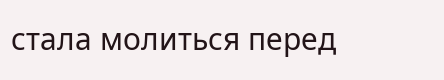стала молиться перед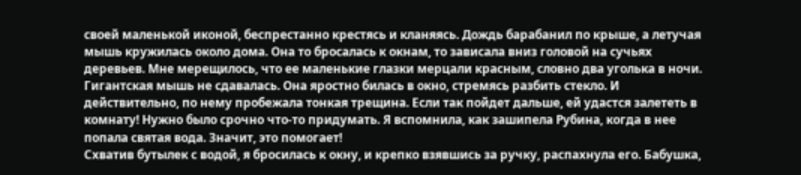своей маленькой иконой, беспрестанно крестясь и кланяясь. Дождь барабанил по крыше, а летучая мышь кружилась около дома. Она то бросалась к окнам, то зависала вниз головой на сучьях деревьев. Мне мерещилось, что ее маленькие глазки мерцали красным, словно два уголька в ночи.
Гигантская мышь не сдавалась. Она яростно билась в окно, стремясь разбить стекло. И действительно, по нему пробежала тонкая трещина. Если так пойдет дальше, ей удастся залететь в комнату! Нужно было срочно что-то придумать. Я вспомнила, как зашипела Рубина, когда в нее попала святая вода. Значит, это помогает!
Схватив бутылек с водой, я бросилась к окну, и крепко взявшись за ручку, распахнула его. Бабушка,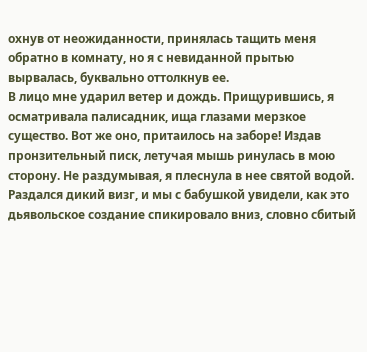охнув от неожиданности, принялась тащить меня обратно в комнату, но я с невиданной прытью вырвалась, буквально оттолкнув ее.
В лицо мне ударил ветер и дождь. Прищурившись, я осматривала палисадник, ища глазами мерзкое существо. Вот же оно, притаилось на заборе! Издав пронзительный писк, летучая мышь ринулась в мою сторону. Не раздумывая, я плеснула в нее святой водой.
Раздался дикий визг, и мы с бабушкой увидели, как это дьявольское создание спикировало вниз, словно сбитый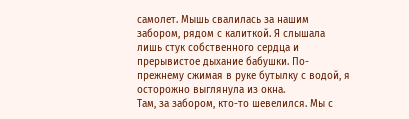самолет. Мышь свалилась за нашим забором, рядом с калиткой. Я слышала лишь стук собственного сердца и прерывистое дыхание бабушки. По-прежнему сжимая в руке бутылку с водой, я осторожно выглянула из окна.
Там, за забором, кто-то шевелился. Мы с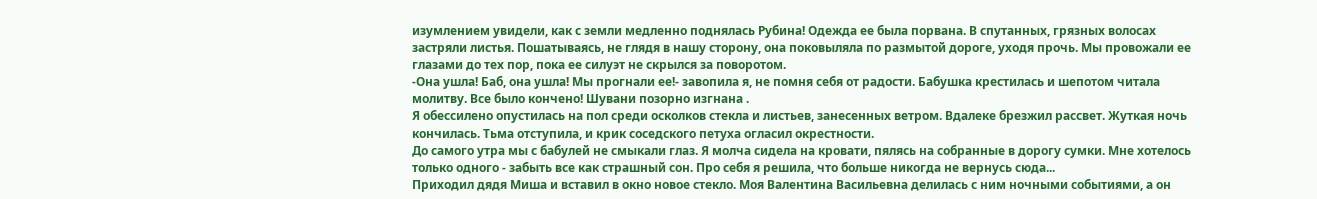изумлением увидели, как с земли медленно поднялась Рубина! Одежда ее была порвана. В спутанных, грязных волосах застряли листья. Пошатываясь, не глядя в нашу сторону, она поковыляла по размытой дороге, уходя прочь. Мы провожали ее глазами до тех пор, пока ее силуэт не скрылся за поворотом.
-Она ушла! Баб, она ушла! Мы прогнали ее!- завопила я, не помня себя от радости. Бабушка крестилась и шепотом читала молитву. Все было кончено! Шувани позорно изгнана .
Я обессилено опустилась на пол среди осколков стекла и листьев, занесенных ветром. Вдалеке брезжил рассвет. Жуткая ночь кончилась. Тьма отступила, и крик соседского петуха огласил окрестности.
До самого утра мы с бабулей не смыкали глаз. Я молча сидела на кровати, пялясь на собранные в дорогу сумки. Мне хотелось только одного - забыть все как страшный сон. Про себя я решила, что больше никогда не вернусь сюда...
Приходил дядя Миша и вставил в окно новое стекло. Моя Валентина Васильевна делилась с ним ночными событиями, а он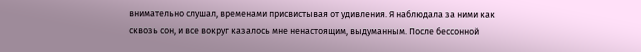внимательно слушал, временами присвистывая от удивления. Я наблюдала за ними как сквозь сон, и все вокруг казалось мне ненастоящим, выдуманным. После бессонной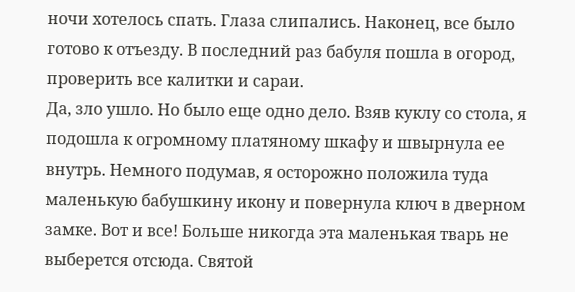ночи хотелось спать. Глаза слипались. Наконец, все было готово к отъезду. В последний раз бабуля пошла в огород, проверить все калитки и сараи.
Да, зло ушло. Но было еще одно дело. Взяв куклу со стола, я подошла к огромному платяному шкафу и швырнула ее внутрь. Немного подумав, я осторожно положила туда маленькую бабушкину икону и повернула ключ в дверном замке. Вот и все! Больше никогда эта маленькая тварь не выберется отсюда. Святой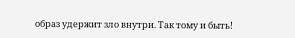образ удержит зло внутри. Так тому и быть!